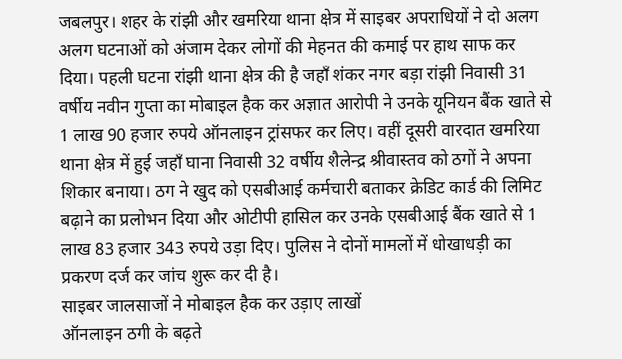जबलपुर। शहर के रांझी और खमरिया थाना क्षेत्र में साइबर अपराधियों ने दो अलग अलग घटनाओं को अंजाम देकर लोगों की मेहनत की कमाई पर हाथ साफ कर दिया। पहली घटना रांझी थाना क्षेत्र की है जहाँ शंकर नगर बड़ा रांझी निवासी 31 वर्षीय नवीन गुप्ता का मोबाइल हैक कर अज्ञात आरोपी ने उनके यूनियन बैंक खाते से 1 लाख 90 हजार रुपये ऑनलाइन ट्रांसफर कर लिए। वहीं दूसरी वारदात खमरिया थाना क्षेत्र में हुई जहाँ घाना निवासी 32 वर्षीय शैलेन्द्र श्रीवास्तव को ठगों ने अपना शिकार बनाया। ठग ने खुद को एसबीआई कर्मचारी बताकर क्रेडिट कार्ड की लिमिट बढ़ाने का प्रलोभन दिया और ओटीपी हासिल कर उनके एसबीआई बैंक खाते से 1 लाख 83 हजार 343 रुपये उड़ा दिए। पुलिस ने दोनों मामलों में धोखाधड़ी का प्रकरण दर्ज कर जांच शुरू कर दी है।
साइबर जालसाजों ने मोबाइल हैक कर उड़ाए लाखों
ऑनलाइन ठगी के बढ़ते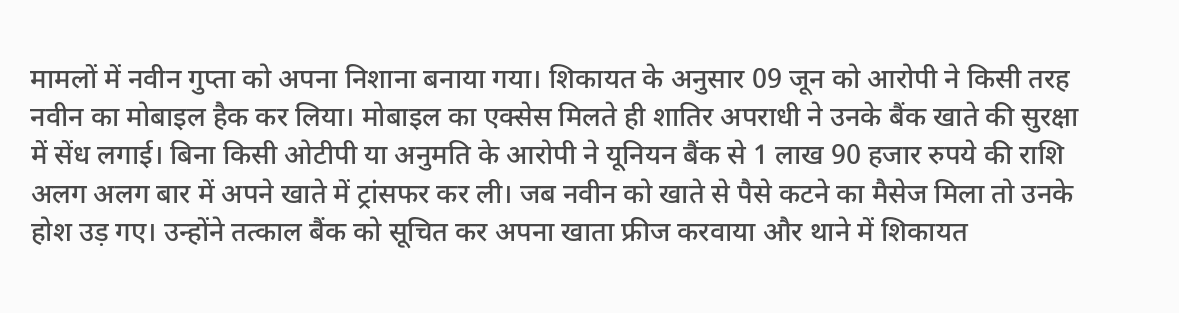मामलों में नवीन गुप्ता को अपना निशाना बनाया गया। शिकायत के अनुसार 09 जून को आरोपी ने किसी तरह नवीन का मोबाइल हैक कर लिया। मोबाइल का एक्सेस मिलते ही शातिर अपराधी ने उनके बैंक खाते की सुरक्षा में सेंध लगाई। बिना किसी ओटीपी या अनुमति के आरोपी ने यूनियन बैंक से 1 लाख 90 हजार रुपये की राशि अलग अलग बार में अपने खाते में ट्रांसफर कर ली। जब नवीन को खाते से पैसे कटने का मैसेज मिला तो उनके होश उड़ गए। उन्होंने तत्काल बैंक को सूचित कर अपना खाता फ्रीज करवाया और थाने में शिकायत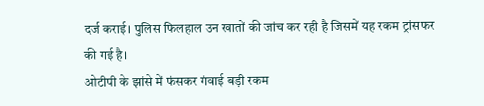दर्ज कराई। पुलिस फिलहाल उन खातों की जांच कर रही है जिसमें यह रकम ट्रांसफर की गई है।
ओटीपी के झांसे में फंसकर गंवाई बड़ी रकम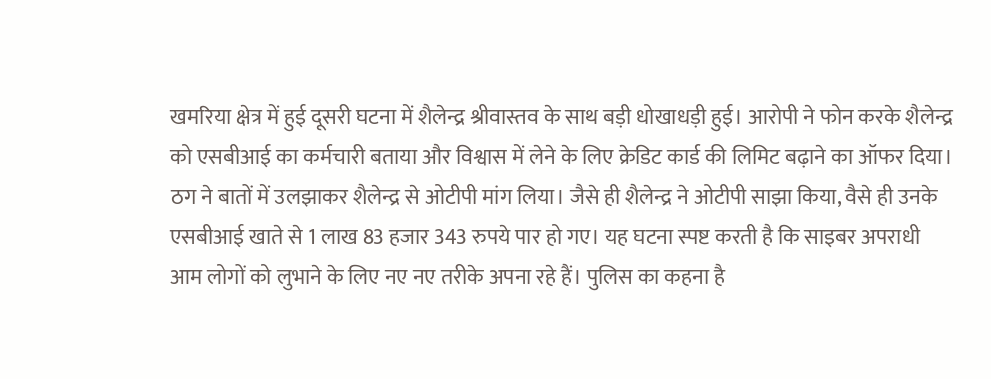खमरिया क्षेत्र में हुई दूसरी घटना में शैलेन्द्र श्रीवास्तव के साथ बड़ी धोखाधड़ी हुई। आरोपी ने फोन करके शैलेन्द्र को एसबीआई का कर्मचारी बताया और विश्वास में लेने के लिए क्रेडिट कार्ड की लिमिट बढ़ाने का ऑफर दिया। ठग ने बातों में उलझाकर शैलेन्द्र से ओटीपी मांग लिया। जैसे ही शैलेन्द्र ने ओटीपी साझा किया, वैसे ही उनके एसबीआई खाते से 1 लाख 83 हजार 343 रुपये पार हो गए। यह घटना स्पष्ट करती है कि साइबर अपराधी आम लोगों को लुभाने के लिए नए नए तरीके अपना रहे हैं। पुलिस का कहना है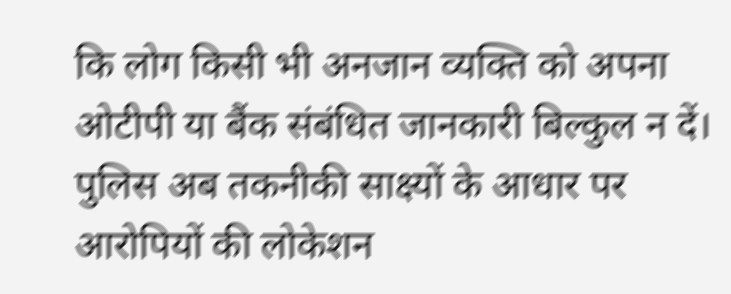कि लोग किसी भी अनजान व्यक्ति को अपना ओटीपी या बैंक संबंधित जानकारी बिल्कुल न दें। पुलिस अब तकनीकी साक्ष्यों के आधार पर आरोपियों की लोकेशन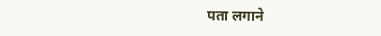पता लगाने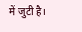में जुटी है।